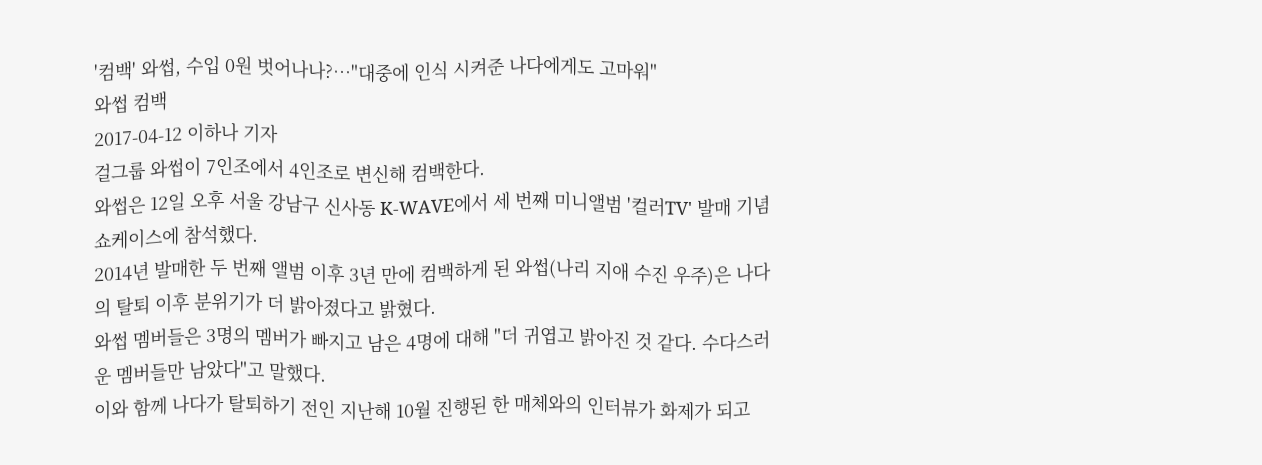'컴백' 와썹, 수입 0원 벗어나나?…"대중에 인식 시켜준 나다에게도 고마워"
와썹 컴백
2017-04-12 이하나 기자
걸그룹 와썹이 7인조에서 4인조로 변신해 컴백한다.
와썹은 12일 오후 서울 강남구 신사동 K-WAVE에서 세 번째 미니앨범 '컬러TV' 발매 기념 쇼케이스에 참석했다.
2014년 발매한 두 번째 앨범 이후 3년 만에 컴백하게 된 와썹(나리 지애 수진 우주)은 나다의 탈퇴 이후 분위기가 더 밝아졌다고 밝혔다.
와썹 멤버들은 3명의 멤버가 빠지고 남은 4명에 대해 "더 귀엽고 밝아진 것 같다. 수다스러운 멤버들만 남았다"고 말했다.
이와 함께 나다가 탈퇴하기 전인 지난해 10월 진행된 한 매체와의 인터뷰가 화제가 되고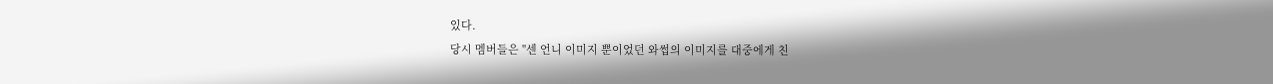있다.
당시 멤버들은 "센 언니 이미지 뿐이었던 와썹의 이미지를 대중에게 친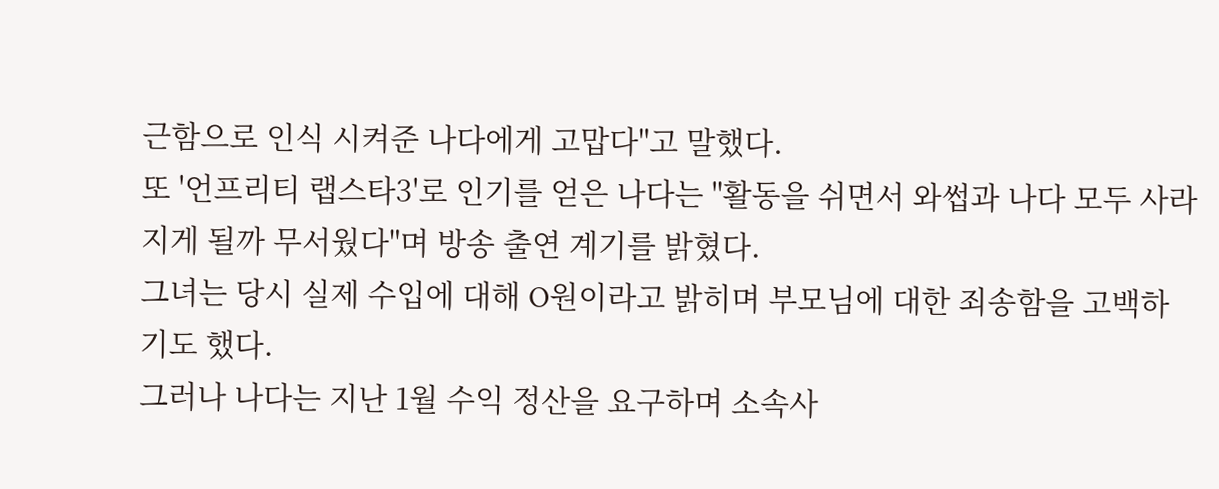근함으로 인식 시켜준 나다에게 고맙다"고 말했다.
또 '언프리티 랩스타3'로 인기를 얻은 나다는 "활동을 쉬면서 와썹과 나다 모두 사라지게 될까 무서웠다"며 방송 출연 계기를 밝혔다.
그녀는 당시 실제 수입에 대해 O원이라고 밝히며 부모님에 대한 죄송함을 고백하기도 했다.
그러나 나다는 지난 1월 수익 정산을 요구하며 소속사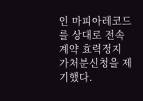인 마피아레코드를 상대로 전속계약 효력정지 가처분신청을 제기했다.